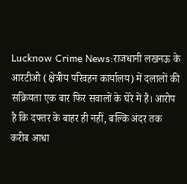Lucknow Crime News:राजधानी लखनऊ के आरटीओ (क्षेत्रीय परिवहन कार्यालय) में दलालों की सक्रियता एक बार फिर सवालों के घेरे में है। आरोप है कि दफ्तर के बाहर ही नहीं, बल्कि अंदर तक करीब आधा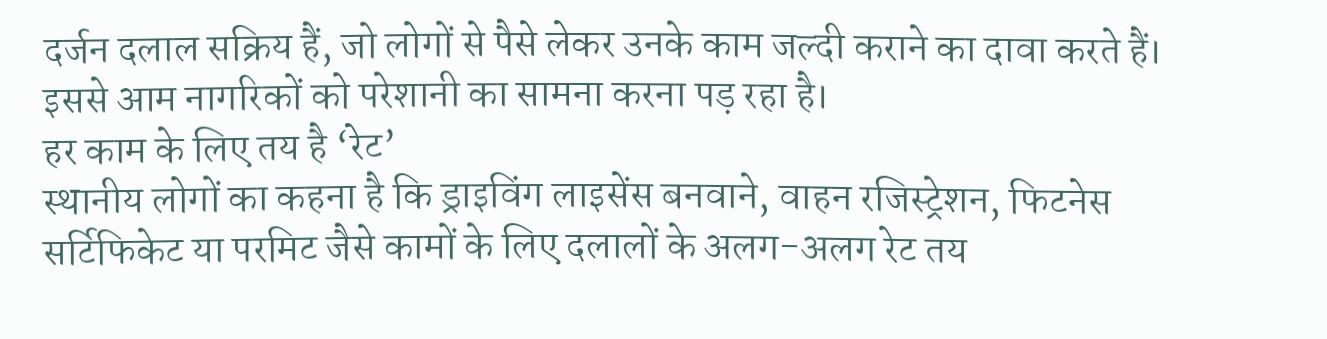दर्जन दलाल सक्रिय हैं, जो लोगों से पैसे लेकर उनके काम जल्दी कराने का दावा करते हैं। इससे आम नागरिकों को परेशानी का सामना करना पड़ रहा है।
हर काम के लिए तय है ‘रेट’
स्थानीय लोगों का कहना है कि ड्राइविंग लाइसेंस बनवाने, वाहन रजिस्ट्रेशन, फिटनेस सर्टिफिकेट या परमिट जैसे कामों के लिए दलालों के अलग-अलग रेट तय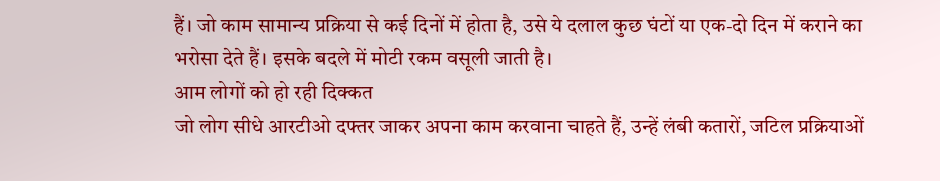हैं। जो काम सामान्य प्रक्रिया से कई दिनों में होता है, उसे ये दलाल कुछ घंटों या एक-दो दिन में कराने का भरोसा देते हैं। इसके बदले में मोटी रकम वसूली जाती है।
आम लोगों को हो रही दिक्कत
जो लोग सीधे आरटीओ दफ्तर जाकर अपना काम करवाना चाहते हैं, उन्हें लंबी कतारों, जटिल प्रक्रियाओं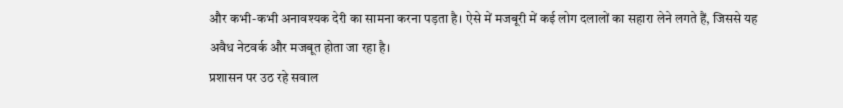और कभी-कभी अनावश्यक देरी का सामना करना पड़ता है। ऐसे में मजबूरी में कई लोग दलालों का सहारा लेने लगते हैं, जिससे यह अवैध नेटवर्क और मजबूत होता जा रहा है।
प्रशासन पर उठ रहे सवाल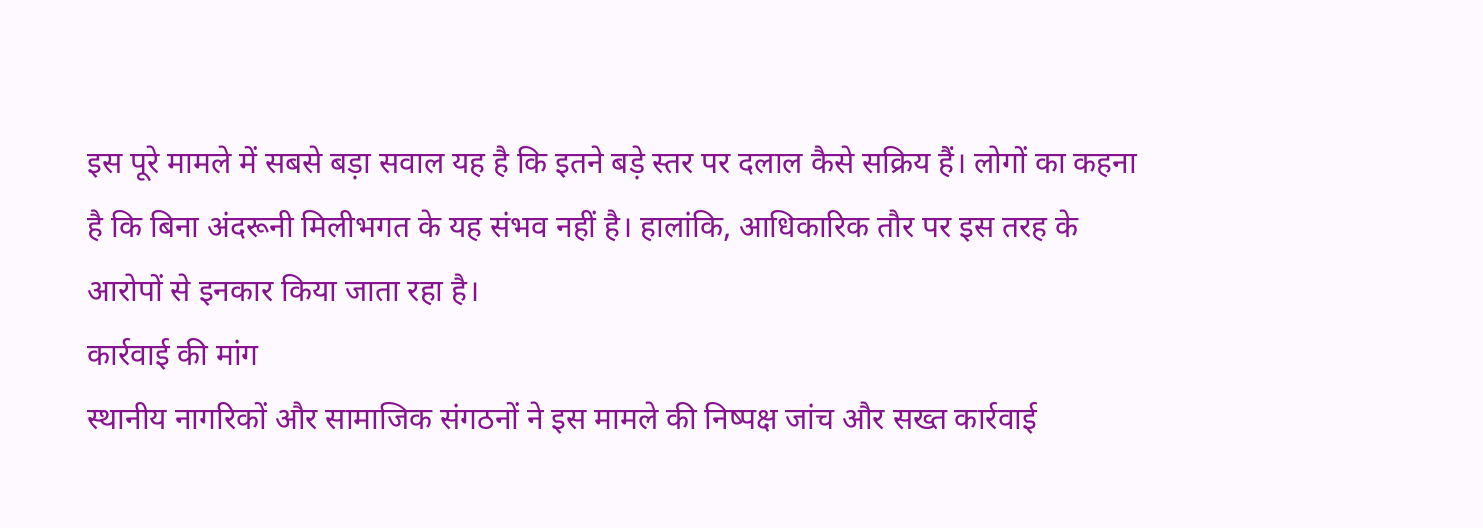इस पूरे मामले में सबसे बड़ा सवाल यह है कि इतने बड़े स्तर पर दलाल कैसे सक्रिय हैं। लोगों का कहना है कि बिना अंदरूनी मिलीभगत के यह संभव नहीं है। हालांकि, आधिकारिक तौर पर इस तरह के आरोपों से इनकार किया जाता रहा है।
कार्रवाई की मांग
स्थानीय नागरिकों और सामाजिक संगठनों ने इस मामले की निष्पक्ष जांच और सख्त कार्रवाई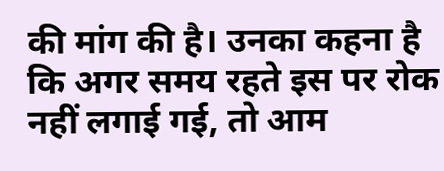की मांग की है। उनका कहना है कि अगर समय रहते इस पर रोक नहीं लगाई गई, तो आम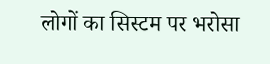लोगों का सिस्टम पर भरोसा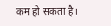कम हो सकता है।